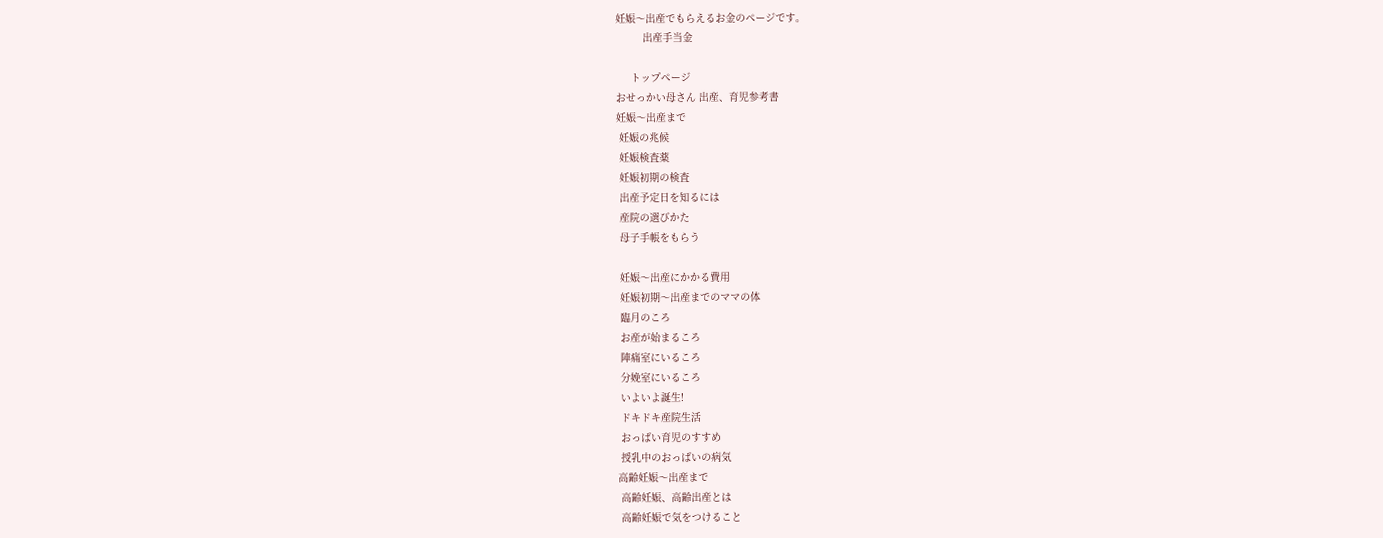妊娠〜出産でもらえるお金のページです。
         出産手当金

     トップページ
おせっかい母さん 出産、育児参考書
妊娠〜出産まで
 妊娠の兆候
 妊娠検査薬
 妊娠初期の検査
 出産予定日を知るには
 産院の選びかた
 母子手帳をもらう

 妊娠〜出産にかかる費用
 妊娠初期〜出産までのママの体
 臨月のころ
 お産が始まるころ
 陣痛室にいるころ
 分娩室にいるころ
 いよいよ誕生!
 ドキドキ産院生活
 おっぱい育児のすすめ
 授乳中のおっぱいの病気
高齢妊娠〜出産まで
 高齢妊娠、高齢出産とは
 高齢妊娠で気をつけること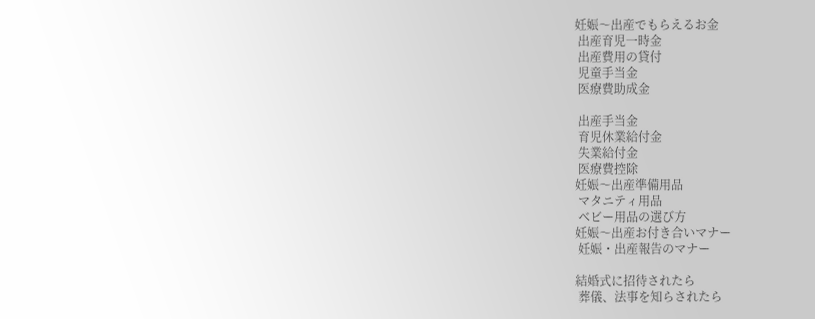妊娠〜出産でもらえるお金
 出産育児一時金
 出産費用の貸付
 児童手当金
 医療費助成金

 出産手当金
 育児休業給付金
 失業給付金
 医療費控除
妊娠〜出産準備用品
 マタニティ用品
 ベビー用品の選び方
妊娠〜出産お付き合いマナー
 妊娠・出産報告のマナー

結婚式に招待されたら
 葬儀、法事を知らされたら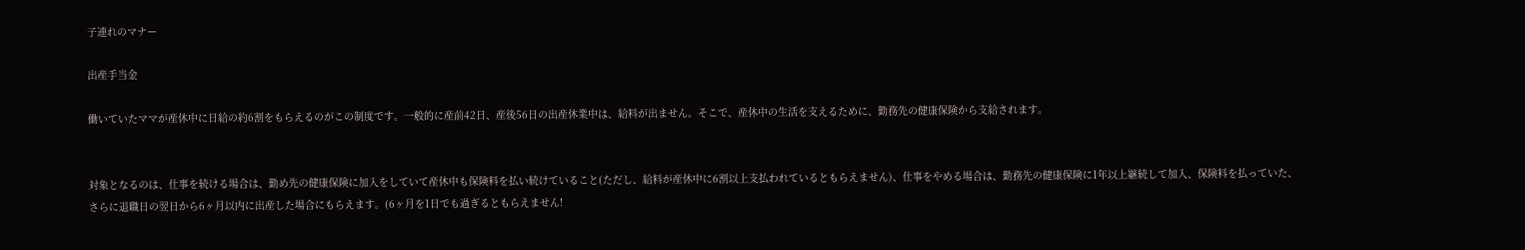子連れのマナー

出産手当金

働いていたママが産休中に日給の約6割をもらえるのがこの制度です。一般的に産前42日、産後56日の出産休業中は、給料が出ません。そこで、産休中の生活を支えるために、勤務先の健康保険から支給されます。


対象となるのは、仕事を続ける場合は、勤め先の健康保険に加入をしていて産休中も保険料を払い続けていること(ただし、給料が産休中に6割以上支払われているともらえません)、仕事をやめる場合は、勤務先の健康保険に1年以上継続して加入、保険料を払っていた、さらに退職日の翌日から6ヶ月以内に出産した場合にもらえます。(6ヶ月を1日でも過ぎるともらえません!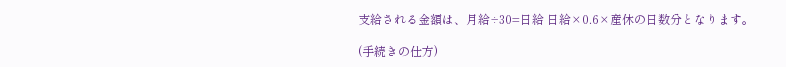支給される金額は、月給÷30=日給 日給×0.6×産休の日数分となります。

(手続きの仕方)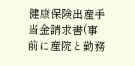健康保険出産手当金請求書(事前に産院と勤務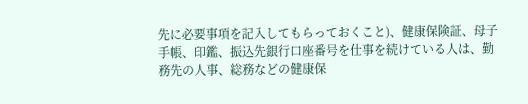先に必要事項を記入してもらっておくこと)、健康保険証、母子手帳、印鑑、振込先銀行口座番号を仕事を続けている人は、勤務先の人事、総務などの健康保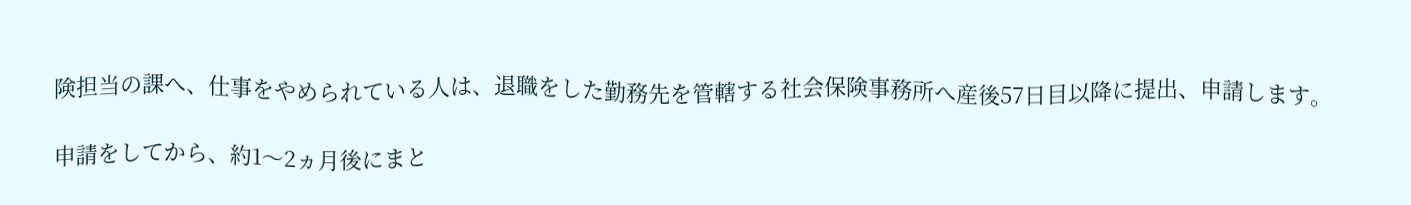険担当の課へ、仕事をやめられている人は、退職をした勤務先を管轄する社会保険事務所へ産後57日目以降に提出、申請します。

申請をしてから、約1〜2ヵ月後にまと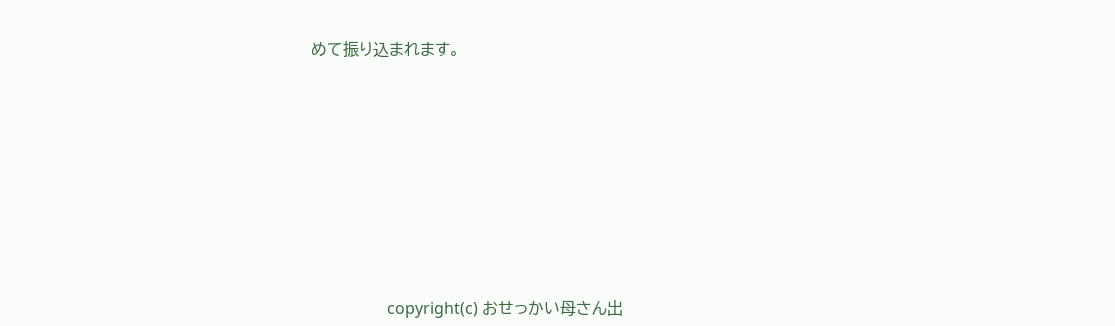めて振り込まれます。











                   copyright(c) おせっかい母さん出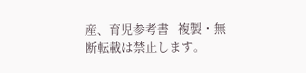産、育児参考書   複製・無断転載は禁止します。